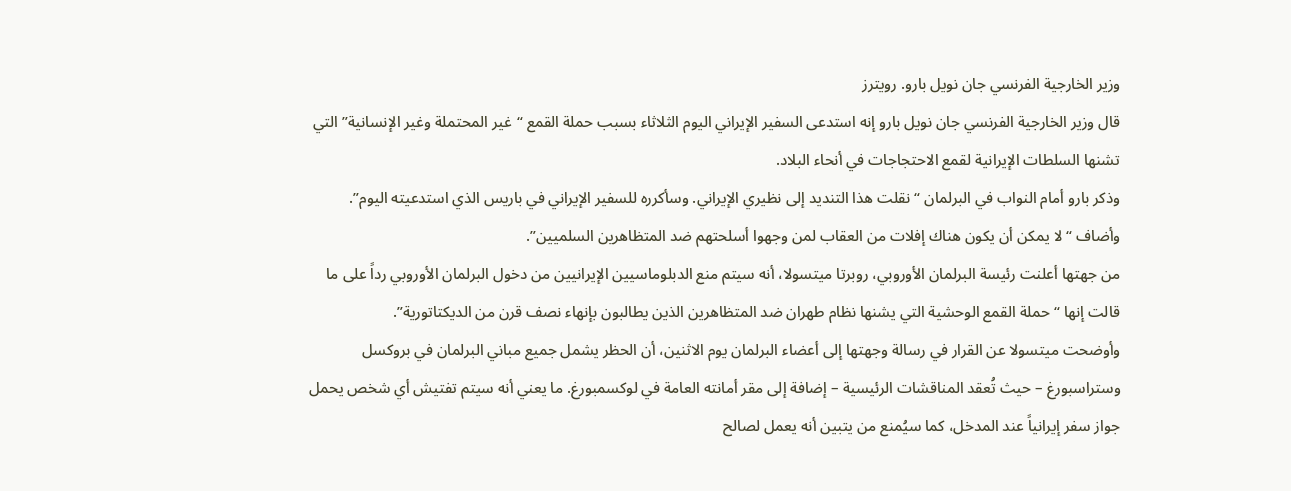وزير الخارجية الفرنسي جان نويل بارو. رويترز
قال وزير الخارجية الفرنسي جان نويل بارو إنه استدعى السفير الإيراني اليوم الثلاثاء بسبب حملة القمع “غير المحتملة وغير الإنسانية” التي تشنها السلطات الإيرانية لقمع الاحتجاجات في أنحاء البلاد.
وذكر بارو أمام النواب في البرلمان “نقلت هذا التنديد إلى نظيري الإيراني. وسأكرره للسفير الإيراني في باريس الذي استدعيته اليوم”.
وأضاف “لا يمكن أن يكون هناك إفلات من العقاب لمن وجهوا أسلحتهم ضد المتظاهرين السلميين”.
من جهتها أعلنت رئيسة البرلمان الأوروبي، روبرتا ميتسولا، أنه سيتم منع الدبلوماسيين الإيرانيين من دخول البرلمان الأوروبي رداً على ما قالت إنها “حملة القمع الوحشية التي يشنها نظام طهران ضد المتظاهرين الذين يطالبون بإنهاء نصف قرن من الديكتاتورية”.
وأوضحت ميتسولا عن القرار في رسالة وجهتها إلى أعضاء البرلمان يوم الاثنين، أن الحظر يشمل جميع مباني البرلمان في بروكسل وستراسبورغ – حيث تُعقد المناقشات الرئيسية – إضافة إلى مقر أمانته العامة في لوكسمبورغ. ما يعني أنه سيتم تفتيش أي شخص يحمل جواز سفر إيرانياً عند المدخل، كما سيُمنع من يتبين أنه يعمل لصالح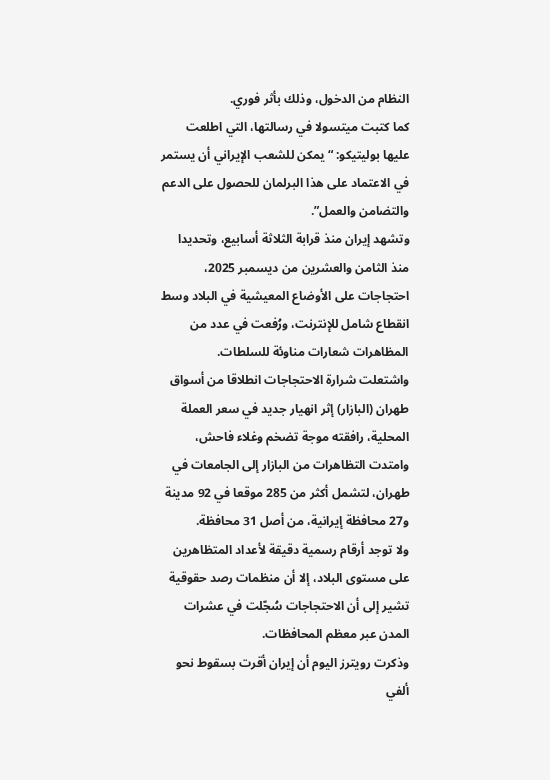النظام من الدخول، وذلك بأثر فوري.
كما كتبت ميتسولا في رسالتها، التي اطلعت عليها بوليتيكو: “يمكن للشعب الإيراني أن يستمر في الاعتماد على هذا البرلمان للحصول على الدعم والتضامن والعمل”.
وتشهد إيران منذ قرابة الثلاثة أسابيع، وتحديدا منذ الثامن والعشرين من ديسمبر 2025، احتجاجات على الأوضاع المعيشية في البلاد وسط انقطاع شامل للإنترنت، ورُفعت في عدد من المظاهرات شعارات مناوئة للسلطات.
واشتعلت شرارة الاحتجاجات انطلاقا من أسواق طهران (البازار) إثر انهيار جديد في سعر العملة المحلية، رافقته موجة تضخم وغلاء فاحش، وامتدت التظاهرات من البازار إلى الجامعات في طهران، لتشمل أكثر من 285 موقعا في 92 مدينة و27 محافظة إيرانية، من أصل 31 محافظة.
ولا توجد أرقام رسمية دقيقة لأعداد المتظاهرين على مستوى البلاد، إلا أن منظمات رصد حقوقية تشير إلى أن الاحتجاجات سُجّلت في عشرات المدن عبر معظم المحافظات.
وذكرت رويترز اليوم أن إيران أقرت بسقوط نحو ألفي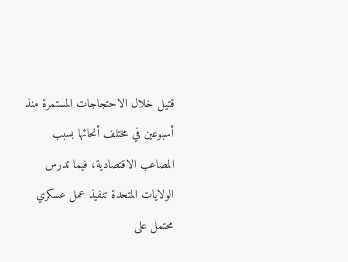قتيل خلال الاحتجاجات المستمرة منذ أسبوعين في مختلف أنحائها بسبب المصاعب الاقتصادية، فيما تدرس الولايات المتحدة تنفيذ عمل عسكري محتمل على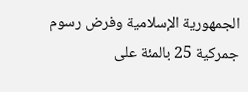الجمهورية الإسلامية وفرض رسوم جمركية 25 بالمئة على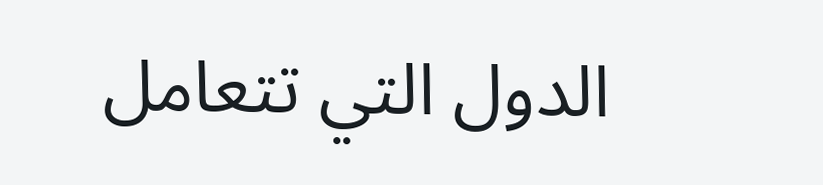الدول التي تتعامل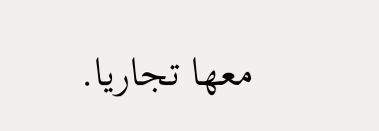معها تجاريا.